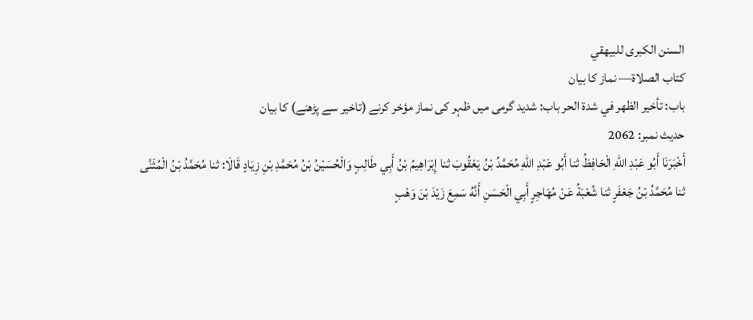السنن الكبرى للبيهقي
كتاب الصلاة— نماز کا بیان
باب: تأخير الظهر في شدة الحر باب: شدید گرمی میں ظہر کی نماز مؤخر کرنے (تاخیر سے پڑھنے) کا بیان
حدیث نمبر: 2062
أَخْبَرَنَا أَبُو عَبْدِ اللهِ الْحَافِظُ ثنا أَبُو عَبْدِ اللهِ مُحَمَّدُ بْنُ يَعْقُوبَ ثنا إِبْرَاهِيمُ بْنُ أَبِي طَالِبٍ وَالْحُسَيْنُ بْنُ مُحَمَّدِ بْنِ زِيَادٍ قَالَا: ثنا مُحَمَّدُ بْنُ الْمُثَنَّى ثنا مُحَمَّدُ بْنُ جَعْفَرٍ ثنا شُعْبَةُ عَنْ مُهَاجِرٍ أَبِي الْحَسَنِ أَنَّهُ سَمِعَ زَيْدَ بْنَ وَهْبٍ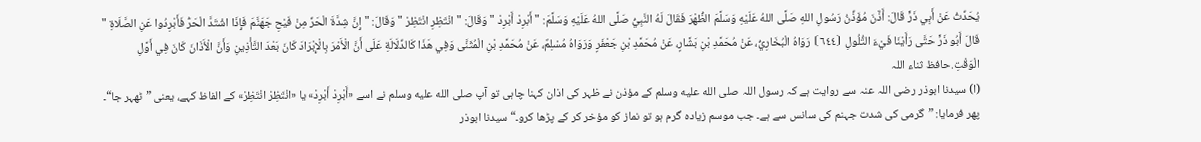يُحَدِّثُ عَنْ أَبِي ذَرٍّ قَالَ: أَذَّنَ مُؤَذِّنُ رَسُولِ اللهِ صَلَّى اللهُ عَلَيْهِ وَسَلَّمَ الظُّهْرَ فَقَالَ لَهُ النَّبِيُّ صَلَّى اللهُ عَلَيْهِ وَسَلَّمَ: " أَبْرِدْ أَبْرِدْ " وَقَالَ: " انْتَظِرِ انْتَظِرْ " وَقَالَ: " إِنَّ شِدَّةَ الْحَرِّ مِنْ فَيْحِ جَهَنَّمَ فَإِذَا اشْتَدَّ الْحَرُّ فَأَبْرِدُوا عَنِ الصَّلَاةِ " قَالَ أَبُو ذَرٍّ حَتَّى رَأَيْنَا فَيْءَ التُّلُولِ ⦗٦٤٤⦘ رَوَاهُ الْبُخَارِيُّ، عَنْ مُحَمَّدِ بْنِ بَشَّارٍ، عَنْ مُحَمَّدِ بْنِ جَعْفَرٍ وَرَوَاهُ مُسْلِمٌ، عَنْ مُحَمَّدِ بْنِ الْمُثَنَّى وَفِي هَذَا كَالدِّلَالَةِ عَلَى أَنَّ الْأَمْرَ بِالْإِبْرَادَ كَانَ بَعْدَ التَّأْذِينِ وَأَنَّ الْأَذَانَ كَانَ فِي أَوَّلِ الْوَقْتِ.حافظ ثناء اللہ
(ا) سیدنا ابوذر رضی اللہ عنہ سے روایت ہے کہ رسول اللہ صلى الله عليه وسلم کے مؤذن نے ظہر کی اذان کہنا چاہی تو آپ صلى الله عليه وسلم نے اسے «أَبْرِدْ أَبْرِدْ» یا «انْتَظِرْ انْتَظِرْ» کے الفاظ کہے، یعنی ”ٹھہر جا“۔ پھر فرمایا: ”گرمی کی شدت جہنم کی سانس سے ہے۔ جب موسم زیادہ گرم ہو تو نماز کو مؤخر کر کے پڑھا کرو۔“ سیدنا ابوذر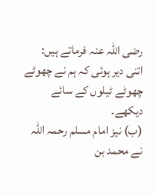رضی اللہ عنہ فرماتے ہیں: اتنی دیر ہوئی کہ ہم نے چھوٹے چھوٹے ٹیلوں کے سائے دیکھے۔
(ب) نیز امام مسلم رحمہ اللہ نے محمد بن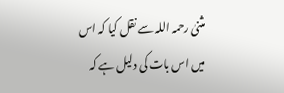مثنیٰ رحمہ اللہ سے نقل کیا کہ اس میں اس بات کی دلیل ہے کہ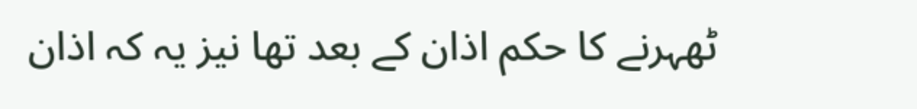ٹھہرنے کا حکم اذان کے بعد تھا نیز یہ کہ اذان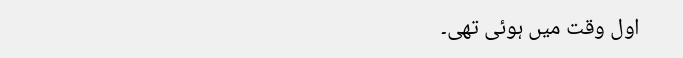اول وقت میں ہوئی تھی۔